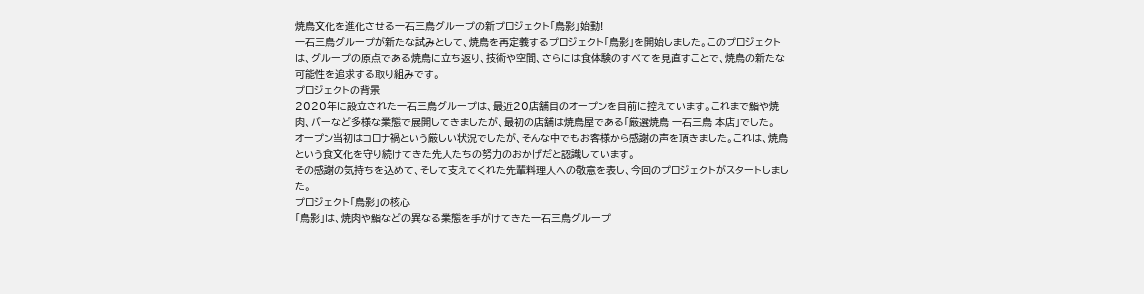焼鳥文化を進化させる一石三鳥グループの新プロジェクト「鳥影」始動!
一石三鳥グループが新たな試みとして、焼鳥を再定義するプロジェクト「鳥影」を開始しました。このプロジェクトは、グループの原点である焼鳥に立ち返り、技術や空間、さらには食体験のすべてを見直すことで、焼鳥の新たな可能性を追求する取り組みです。
プロジェクトの背景
2020年に設立された一石三鳥グループは、最近20店舗目のオープンを目前に控えています。これまで鮨や焼肉、バーなど多様な業態で展開してきましたが、最初の店舗は焼鳥屋である「厳選焼鳥 一石三鳥 本店」でした。
オープン当初はコロナ禍という厳しい状況でしたが、そんな中でもお客様から感謝の声を頂きました。これは、焼鳥という食文化を守り続けてきた先人たちの努力のおかげだと認識しています。
その感謝の気持ちを込めて、そして支えてくれた先輩料理人への敬意を表し、今回のプロジェクトがスタートしました。
プロジェクト「鳥影」の核心
「鳥影」は、焼肉や鮨などの異なる業態を手がけてきた一石三鳥グループ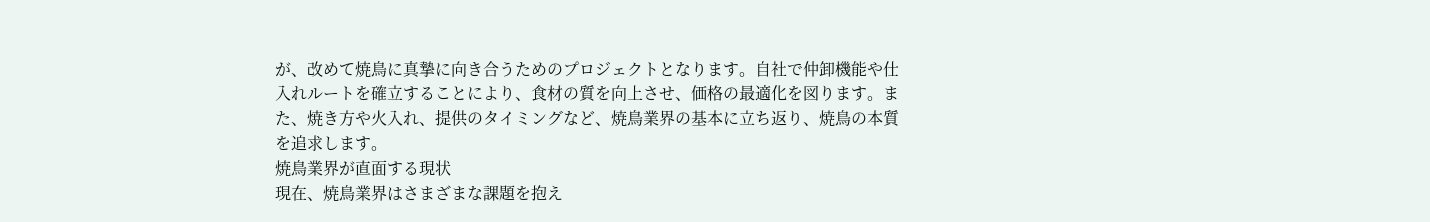が、改めて焼鳥に真摯に向き合うためのプロジェクトとなります。自社で仲卸機能や仕入れルートを確立することにより、食材の質を向上させ、価格の最適化を図ります。また、焼き方や火入れ、提供のタイミングなど、焼鳥業界の基本に立ち返り、焼鳥の本質を追求します。
焼鳥業界が直面する現状
現在、焼鳥業界はさまざまな課題を抱え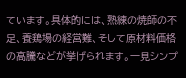ています。具体的には、熟練の焼師の不足、養鶏場の経営難、そして原材料価格の高騰などが挙げられます。一見シンプ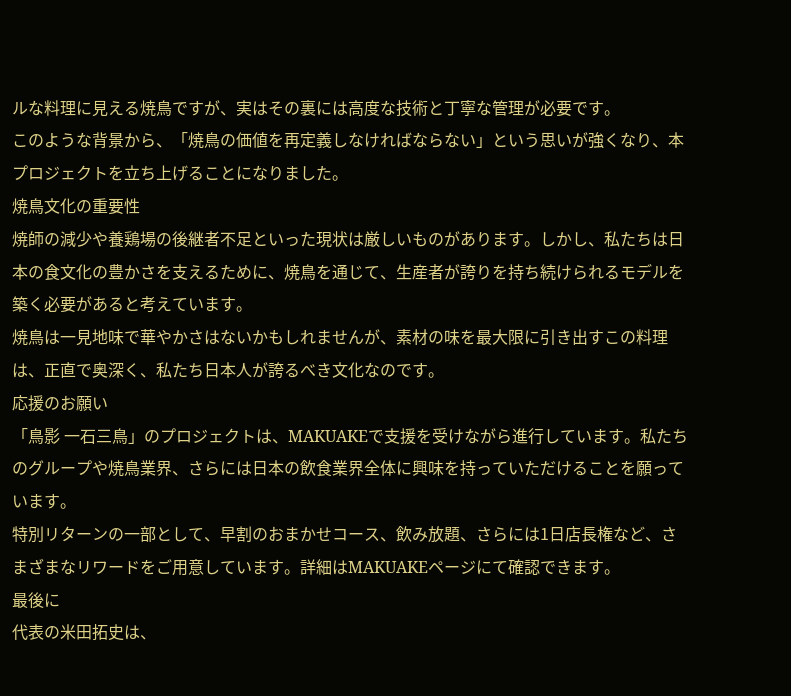ルな料理に見える焼鳥ですが、実はその裏には高度な技術と丁寧な管理が必要です。
このような背景から、「焼鳥の価値を再定義しなければならない」という思いが強くなり、本プロジェクトを立ち上げることになりました。
焼鳥文化の重要性
焼師の減少や養鶏場の後継者不足といった現状は厳しいものがあります。しかし、私たちは日本の食文化の豊かさを支えるために、焼鳥を通じて、生産者が誇りを持ち続けられるモデルを築く必要があると考えています。
焼鳥は一見地味で華やかさはないかもしれませんが、素材の味を最大限に引き出すこの料理は、正直で奥深く、私たち日本人が誇るべき文化なのです。
応援のお願い
「鳥影 一石三鳥」のプロジェクトは、MAKUAKEで支援を受けながら進行しています。私たちのグループや焼鳥業界、さらには日本の飲食業界全体に興味を持っていただけることを願っています。
特別リターンの一部として、早割のおまかせコース、飲み放題、さらには1日店長権など、さまざまなリワードをご用意しています。詳細はMAKUAKEページにて確認できます。
最後に
代表の米田拓史は、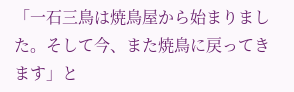「一石三鳥は焼鳥屋から始まりました。そして今、また焼鳥に戻ってきます」と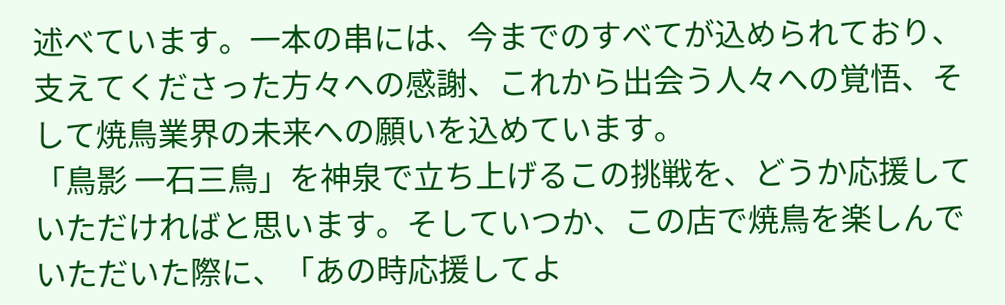述べています。一本の串には、今までのすべてが込められており、支えてくださった方々への感謝、これから出会う人々への覚悟、そして焼鳥業界の未来への願いを込めています。
「鳥影 一石三鳥」を神泉で立ち上げるこの挑戦を、どうか応援していただければと思います。そしていつか、この店で焼鳥を楽しんでいただいた際に、「あの時応援してよ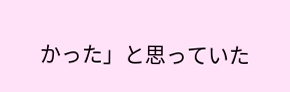かった」と思っていた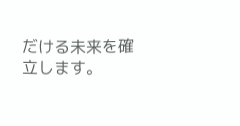だける未来を確立します。